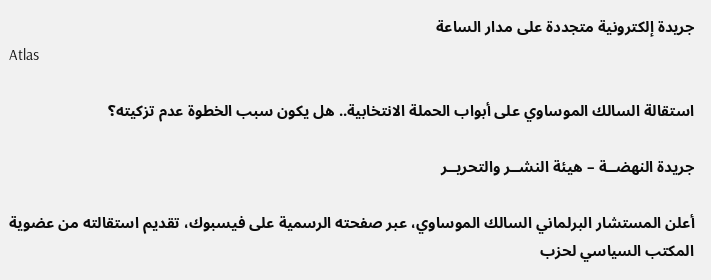جريدة إلكترونية متجددة على مدار الساعة
Atlas

استقالة السالك الموساوي على أبواب الحملة الانتخابية.. هل يكون سبب الخطوة عدم تزكيته؟

جريدة النهضــة – هيئة النشــر والتحريــر

أعلن المستشار البرلماني السالك الموساوي، عبر صفحته الرسمية على فيسبوك، تقديم استقالته من عضوية المكتب السياسي لحزب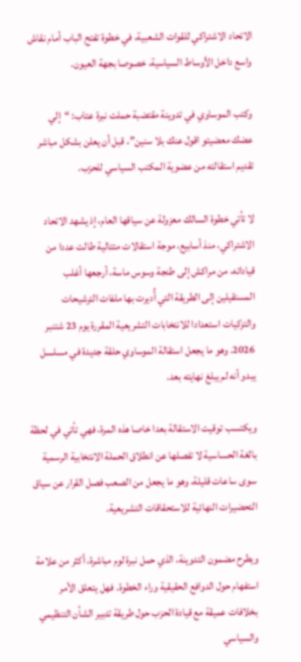الاتحاد الاشتراكي للقوات الشعبية، في خطوة تفتح الباب أمام نقاش واسع داخل الأوساط السياسية، خصوصا بجهة العيون.

وكتب الموساوي في تدوينة مقتضبة حملت نبرة عتاب: “إلي عضك معضيتو اقول عنك بلا سنين”، قبل أن يعلن بشكل مباشر تقديم استقالته من عضوية المكتب السياسي للحزب.

لا تأتي خطوة السالك معزولة عن سياقها العام، إذ يشهد الاتحاد الاشتراكي، منذ أسابيع، موجة استقالات متتالية طالت عددا من قياداته، من مراكش إلى طنجة وسوس ماسة، أرجعها أغلب المستقيلين إلى الطريقة التي أُديرت بها ملفات الترشيحات والتزكيات استعدادا للانتخابات التشريعية المقررة يوم 23 شتنبر 2026. وهو ما يجعل استقالة الموساوي حلقة جديدة في مسلسل يبدو أنه لم يبلغ نهايته بعد.

ويكتسب توقيت الاستقالة بعدا خاصا هذه المرة، فهي تأتي في لحظة بالغة الحساسية لا تفصلها عن انطلاق الحملة الانتخابية الرسمية سوى ساعات قليلة، وهو ما يجعل من الصعب فصل القرار عن سياق التحضيرات النهائية للاستحقاقات التشريعية.

ويطرح مضمون التدوينة، الذي حمل نبرة لوم مباشرة، أكثر من علامة استفهام حول الدوافع الحقيقية وراء الخطوة. فهل يتعلق الأمر بخلافات عميقة مع قيادة الحزب حول طريقة تدبير الشأن التنظيمي والسياسي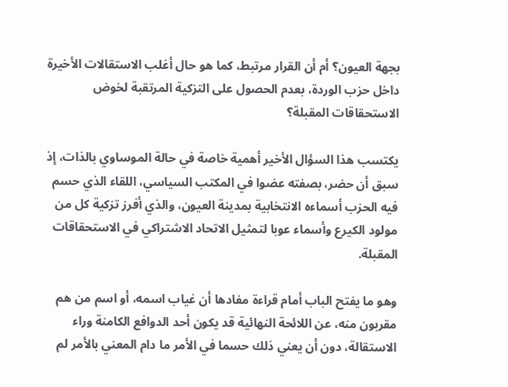بجهة العيون؟ أم أن القرار مرتبط، كما هو حال أغلب الاستقالات الأخيرة داخل حزب الوردة، بعدم الحصول على التزكية المرتقبة لخوض الاستحقاقات المقبلة؟

يكتسب هذا السؤال الأخير أهمية خاصة في حالة الموساوي بالذات، إذ سبق أن حضر، بصفته عضوا في المكتب السياسي، اللقاء الذي حسم فيه الحزب أسماءه الانتخابية بمدينة العيون، والذي أفرز تزكية كل من مولود الكيرع وأسماء عوبا لتمثيل الاتحاد الاشتراكي في الاستحقاقات المقبلة.

وهو ما يفتح الباب أمام قراءة مفادها أن غياب اسمه، أو اسم من هم مقربون منه، عن اللائحة النهائية قد يكون أحد الدوافع الكامنة وراء الاستقالة، دون أن يعني ذلك حسما في الأمر ما دام المعني بالأمر لم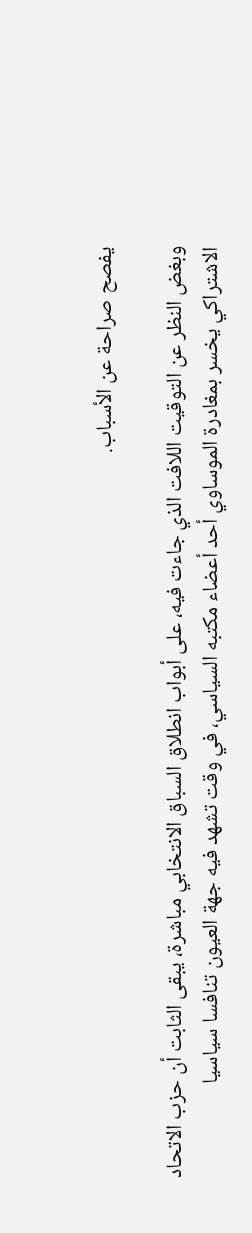يفصح صراحة عن الأسباب.

وبغض النظر عن التوقيت اللافت الذي جاءت فيه، على أبواب انطلاق السباق الانتخابي مباشرة، يبقى الثابت أن حزب الاتحاد الاشتراكي يخسر بمغادرة الموساوي أحد أعضاء مكتبه السياسي، في وقت تشهد فيه جهة العيون تنافسا سياسيا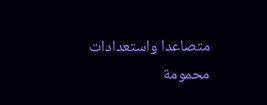متصاعدا واستعدادات محمومة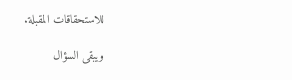للاستحقاقات المقبلة.

ويبقى السؤال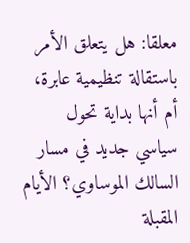معلقا: هل يتعلق الأمر باستقالة تنظيمية عابرة، أم أنها بداية تحول سياسي جديد في مسار السالك الموساوي؟ الأيام المقبلة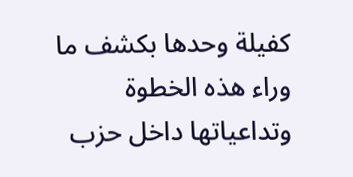كفيلة وحدها بكشف ما وراء هذه الخطوة وتداعياتها داخل حزب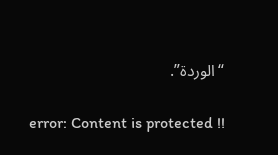“الوردة”.

error: Content is protected !!